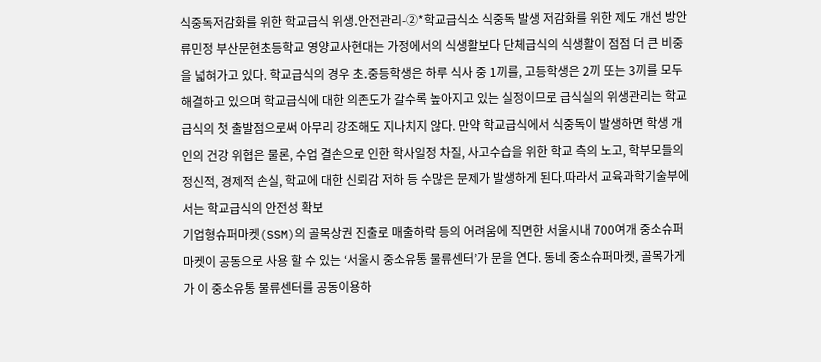식중독저감화를 위한 학교급식 위생․안전관리-②*학교급식소 식중독 발생 저감화를 위한 제도 개선 방안 류민정 부산문현초등학교 영양교사현대는 가정에서의 식생활보다 단체급식의 식생활이 점점 더 큰 비중을 넓혀가고 있다. 학교급식의 경우 초․중등학생은 하루 식사 중 1끼를, 고등학생은 2끼 또는 3끼를 모두 해결하고 있으며 학교급식에 대한 의존도가 갈수록 높아지고 있는 실정이므로 급식실의 위생관리는 학교 급식의 첫 출발점으로써 아무리 강조해도 지나치지 않다. 만약 학교급식에서 식중독이 발생하면 학생 개인의 건강 위협은 물론, 수업 결손으로 인한 학사일정 차질, 사고수습을 위한 학교 측의 노고, 학부모들의 정신적, 경제적 손실, 학교에 대한 신뢰감 저하 등 수많은 문제가 발생하게 된다.따라서 교육과학기술부에서는 학교급식의 안전성 확보
기업형슈퍼마켓(SSM)의 골목상권 진출로 매출하락 등의 어려움에 직면한 서울시내 700여개 중소슈퍼마켓이 공동으로 사용 할 수 있는 ‘서울시 중소유통 물류센터’가 문을 연다. 동네 중소슈퍼마켓, 골목가게가 이 중소유통 물류센터를 공동이용하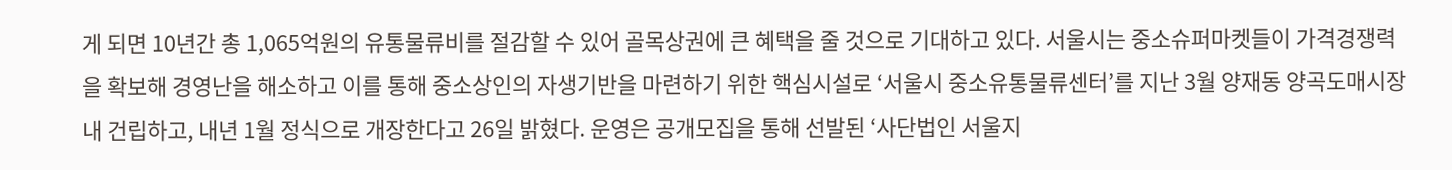게 되면 10년간 총 1,065억원의 유통물류비를 절감할 수 있어 골목상권에 큰 혜택을 줄 것으로 기대하고 있다. 서울시는 중소슈퍼마켓들이 가격경쟁력을 확보해 경영난을 해소하고 이를 통해 중소상인의 자생기반을 마련하기 위한 핵심시설로 ‘서울시 중소유통물류센터’를 지난 3월 양재동 양곡도매시장 내 건립하고, 내년 1월 정식으로 개장한다고 26일 밝혔다. 운영은 공개모집을 통해 선발된 ‘사단법인 서울지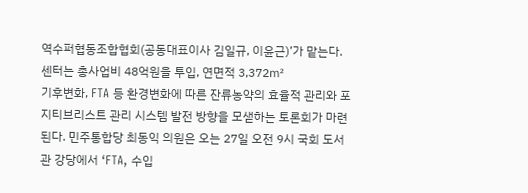역수퍼협동조합협회(공동대표이사 김일규, 이윤근)’가 맡는다. 센터는 총사업비 48억원을 투입, 연면적 3,372㎡
기후변화, FTA 등 환경변화에 따른 잔류농약의 효율적 관리와 포지티브리스트 관리 시스템 발전 방향을 모샏하는 토론회가 마련된다. 민주통합당 최동익 의원은 오는 27일 오전 9시 국회 도서관 강당에서 ‘FTA, 수입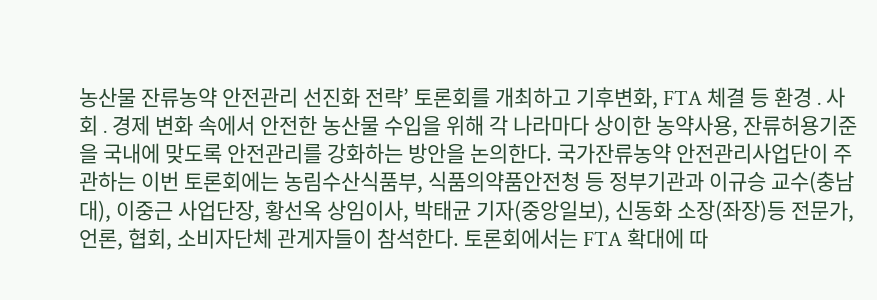농산물 잔류농약 안전관리 선진화 전략’ 토론회를 개최하고 기후변화, FTA 체결 등 환경․사회․경제 변화 속에서 안전한 농산물 수입을 위해 각 나라마다 상이한 농약사용, 잔류허용기준을 국내에 맞도록 안전관리를 강화하는 방안을 논의한다. 국가잔류농약 안전관리사업단이 주관하는 이번 토론회에는 농림수산식품부, 식품의약품안전청 등 정부기관과 이규승 교수(충남대), 이중근 사업단장, 황선옥 상임이사, 박태균 기자(중앙일보), 신동화 소장(좌장)등 전문가, 언론, 협회, 소비자단체 관게자들이 참석한다. 토론회에서는 FTA 확대에 따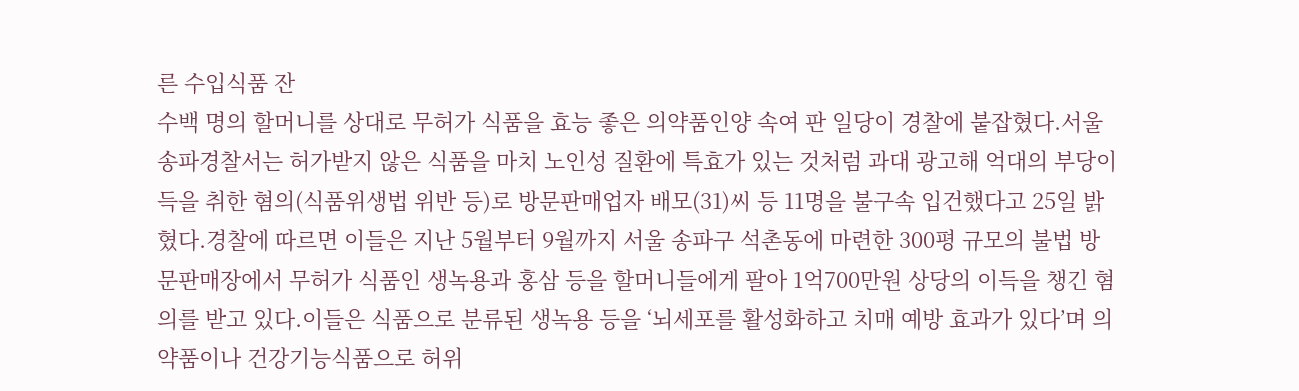른 수입식품 잔
수백 명의 할머니를 상대로 무허가 식품을 효능 좋은 의약품인양 속여 판 일당이 경찰에 붙잡혔다.서울 송파경찰서는 허가받지 않은 식품을 마치 노인성 질환에 특효가 있는 것처럼 과대 광고해 억대의 부당이득을 취한 혐의(식품위생법 위반 등)로 방문판매업자 배모(31)씨 등 11명을 불구속 입건했다고 25일 밝혔다.경찰에 따르면 이들은 지난 5월부터 9월까지 서울 송파구 석촌동에 마련한 300평 규모의 불법 방문판매장에서 무허가 식품인 생녹용과 홍삼 등을 할머니들에게 팔아 1억700만원 상당의 이득을 챙긴 혐의를 받고 있다.이들은 식품으로 분류된 생녹용 등을 ‘뇌세포를 활성화하고 치매 예방 효과가 있다’며 의약품이나 건강기능식품으로 허위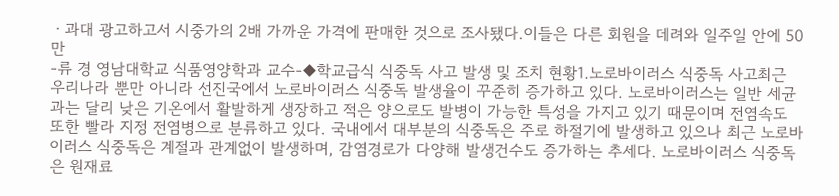ㆍ과대 광고하고서 시중가의 2배 가까운 가격에 판매한 것으로 조사됐다.이들은 다른 회원을 데려와 일주일 안에 50만
-류 경 영남대학교 식품영양학과 교수-◆학교급식 식중독 사고 발생 및 조치 현황1.노로바이러스 식중독 사고최근 우리나라 뿐만 아니라 선진국에서 노로바이러스 식중독 발생율이 꾸준히 증가하고 있다. 노로바이러스는 일반 세균과는 달리 낮은 기온에서 활발하게 생장하고 적은 양으로도 발병이 가능한 특성을 가지고 있기 때문이며 전염속도 또한 빨라 지정 전염병으로 분류하고 있다. 국내에서 대부분의 식중독은 주로 하절기에 발생하고 있으나 최근 노로바이러스 식중독은 계절과 관계없이 발생하며, 감염경로가 다양해 발생건수도 증가하는 추세다. 노로바이러스 식중독은 원재료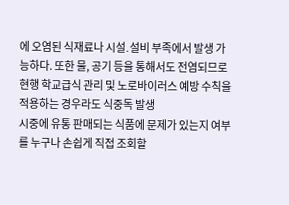에 오염된 식재료나 시설․설비 부족에서 발생 가능하다. 또한 물, 공기 등을 통해서도 전염되므로 현행 학교급식 관리 및 노로바이러스 예방 수칙을 적용하는 경우라도 식중독 발생
시중에 유통 판매되는 식품에 문제가 있는지 여부를 누구나 손쉽게 직접 조회할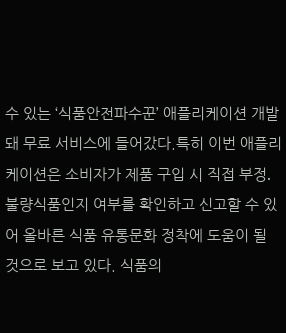수 있는 ‘식품안전파수꾼’ 애플리케이션 개발돼 무료 서비스에 들어갔다.특히 이번 애플리케이션은 소비자가 제품 구입 시 직접 부정․불량식품인지 여부를 확인하고 신고할 수 있어 올바른 식품 유통문화 정착에 도움이 될 것으로 보고 있다. 식품의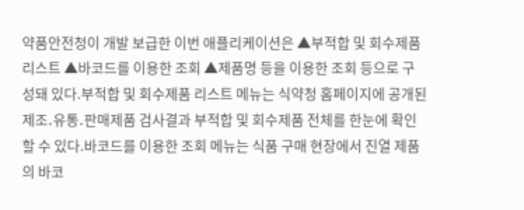약품안전청이 개발 보급한 이번 애플리케이션은 ▲부적합 및 회수제품 리스트 ▲바코드를 이용한 조회 ▲제품명 등을 이용한 조회 등으로 구성돼 있다.부적합 및 회수제품 리스트 메뉴는 식약청 홈페이지에 공개된 제조․유통․판매제품 검사결과 부적합 및 회수제품 전체를 한눈에 확인할 수 있다.바코드를 이용한 조회 메뉴는 식품 구매 현장에서 진열 제품의 바코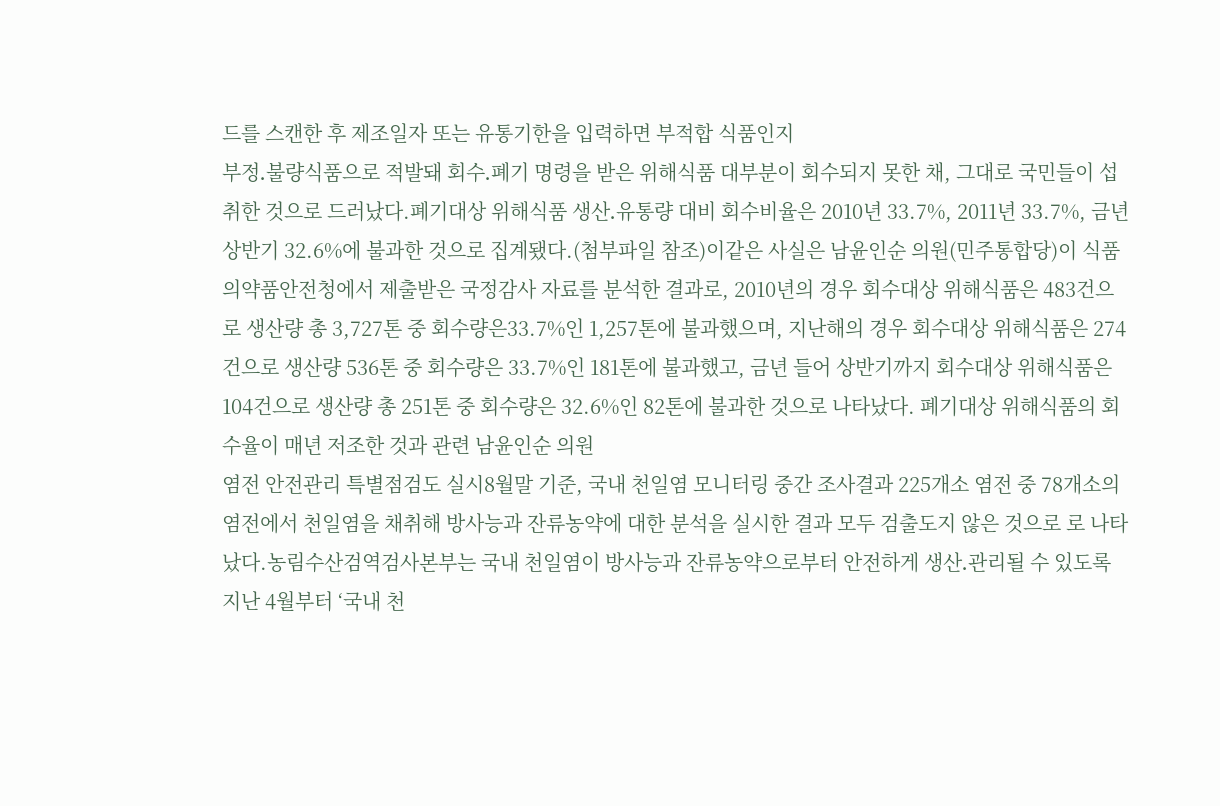드를 스캔한 후 제조일자 또는 유통기한을 입력하면 부적합 식품인지
부정․불량식품으로 적발돼 회수․폐기 명령을 받은 위해식품 대부분이 회수되지 못한 채, 그대로 국민들이 섭취한 것으로 드러났다.폐기대상 위해식품 생산․유통량 대비 회수비율은 2010년 33.7%, 2011년 33.7%, 금년 상반기 32.6%에 불과한 것으로 집계됐다.(첨부파일 참조)이같은 사실은 남윤인순 의원(민주통합당)이 식품의약품안전청에서 제출받은 국정감사 자료를 분석한 결과로, 2010년의 경우 회수대상 위해식품은 483건으로 생산량 총 3,727톤 중 회수량은33.7%인 1,257톤에 불과했으며, 지난해의 경우 회수대상 위해식품은 274건으로 생산량 536톤 중 회수량은 33.7%인 181톤에 불과했고, 금년 들어 상반기까지 회수대상 위해식품은 104건으로 생산량 총 251톤 중 회수량은 32.6%인 82톤에 불과한 것으로 나타났다. 폐기대상 위해식품의 회수율이 매년 저조한 것과 관련 남윤인순 의원
염전 안전관리 특별점검도 실시8월말 기준, 국내 천일염 모니터링 중간 조사결과 225개소 염전 중 78개소의 염전에서 천일염을 채취해 방사능과 잔류농약에 대한 분석을 실시한 결과 모두 검출도지 않은 것으로 로 나타났다.농림수산검역검사본부는 국내 천일염이 방사능과 잔류농약으로부터 안전하게 생산․관리될 수 있도록 지난 4월부터 ‘국내 천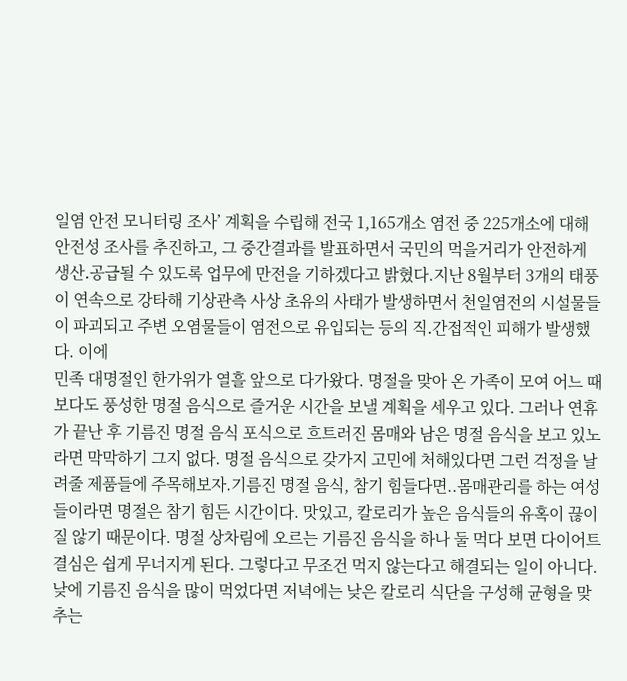일염 안전 모니터링 조사’ 계획을 수립해 전국 1,165개소 염전 중 225개소에 대해 안전성 조사를 추진하고, 그 중간결과를 발표하면서 국민의 먹을거리가 안전하게 생산․공급될 수 있도록 업무에 만전을 기하겠다고 밝혔다.지난 8월부터 3개의 태풍이 연속으로 강타해 기상관측 사상 초유의 사태가 발생하면서 천일염전의 시설물들이 파괴되고 주변 오염물들이 염전으로 유입되는 등의 직․간접적인 피해가 발생했다. 이에
민족 대명절인 한가위가 열흘 앞으로 다가왔다. 명절을 맞아 온 가족이 모여 어느 때보다도 풍성한 명절 음식으로 즐거운 시간을 보낼 계획을 세우고 있다. 그러나 연휴가 끝난 후 기름진 명절 음식 포식으로 흐트러진 몸매와 남은 명절 음식을 보고 있노라면 막막하기 그지 없다. 명절 음식으로 갖가지 고민에 처해있다면 그런 걱정을 날려줄 제품들에 주목해보자.기름진 명절 음식, 참기 힘들다면..몸매관리를 하는 여성들이라면 명절은 참기 힘든 시간이다. 맛있고, 칼로리가 높은 음식들의 유혹이 끊이질 않기 때문이다. 명절 상차림에 오르는 기름진 음식을 하나 둘 먹다 보면 다이어트 결심은 쉽게 무너지게 된다. 그렇다고 무조건 먹지 않는다고 해결되는 일이 아니다. 낮에 기름진 음식을 많이 먹었다면 저녁에는 낮은 칼로리 식단을 구성해 균형을 맞추는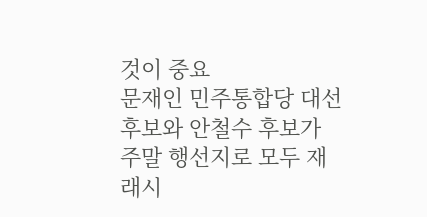것이 중요
문재인 민주통합당 대선후보와 안철수 후보가 주말 행선지로 모두 재래시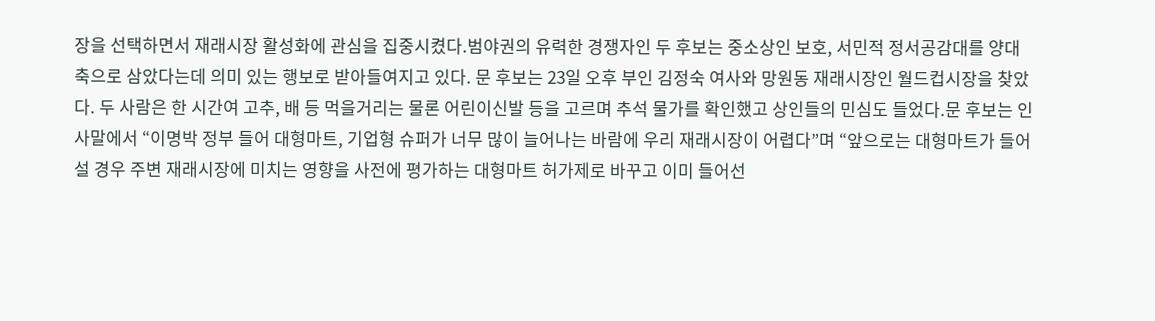장을 선택하면서 재래시장 활성화에 관심을 집중시켰다.범야권의 유력한 경쟁자인 두 후보는 중소상인 보호, 서민적 정서공감대를 양대 축으로 삼았다는데 의미 있는 행보로 받아들여지고 있다. 문 후보는 23일 오후 부인 김정숙 여사와 망원동 재래시장인 월드컵시장을 찾았다. 두 사람은 한 시간여 고추, 배 등 먹을거리는 물론 어린이신발 등을 고르며 추석 물가를 확인했고 상인들의 민심도 들었다.문 후보는 인사말에서 “이명박 정부 들어 대형마트, 기업형 슈퍼가 너무 많이 늘어나는 바람에 우리 재래시장이 어렵다”며 “앞으로는 대형마트가 들어설 경우 주변 재래시장에 미치는 영향을 사전에 평가하는 대형마트 허가제로 바꾸고 이미 들어선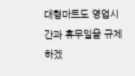대형마트도 영업시간과 휴무일을 규제하겠